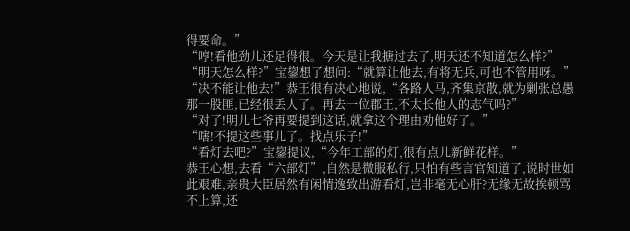得要命。”
“哼!看他劲儿还足得很。今天是让我搪过去了,明天还不知道怎么样?”
“明天怎么样?”宝鋆想了想问:“就算让他去,有将无兵,可也不管用呀。”
“决不能让他去!”恭王很有决心地说,“各路人马,齐集京散,就为剿张总愚那一股匪,已经很丢人了。再去一位郡王,不太长他人的志气吗?”
“对了!明儿七爷再要提到这话,就拿这个理由劝他好了。”
“嗐!不提这些事儿了。找点乐子!”
“看灯去吧?”宝鋆提议,“今年工部的灯,很有点儿新鲜花样。”
恭王心想,去看“六部灯”,自然是微服私行,只怕有些言官知道了,说时世如此艰难,亲贵大臣居然有闲情逸致出游看灯,岂非毫无心肝?无缘无故挨顿骂不上算,还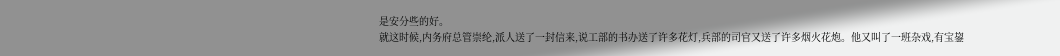是安分些的好。
就这时候,内务府总管崇纶,派人送了一封信来,说工部的书办送了许多花灯,兵部的司官又送了许多烟火花炮。他又叫了一班杂戏,有宝鋆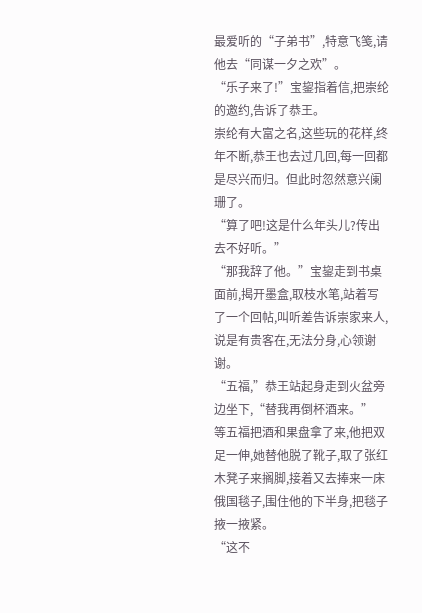最爱听的“子弟书”,特意飞笺,请他去“同谋一夕之欢”。
“乐子来了!”宝鋆指着信,把崇纶的邀约,告诉了恭王。
崇纶有大富之名,这些玩的花样,终年不断,恭王也去过几回,每一回都是尽兴而归。但此时忽然意兴阑珊了。
“算了吧!这是什么年头儿?传出去不好听。”
“那我辞了他。”宝鋆走到书桌面前,揭开墨盒,取枝水笔,站着写了一个回帖,叫听差告诉崇家来人,说是有贵客在,无法分身,心领谢谢。
“五福,”恭王站起身走到火盆旁边坐下,“替我再倒杯酒来。”
等五福把酒和果盘拿了来,他把双足一伸,她替他脱了靴子,取了张红木凳子来搁脚,接着又去捧来一床俄国毯子,围住他的下半身,把毯子掖一掖紧。
“这不